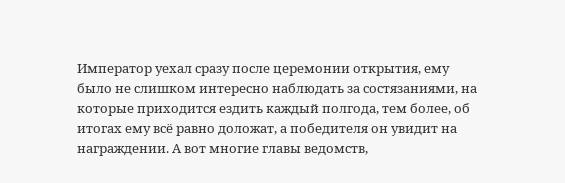Император уехал сразу после церемонии открытия, ему было не слишком интересно наблюдать за состязаниями, на которые приходится ездить каждый полгода, тем более, об итогах ему всё равно доложат, а победителя он увидит на награждении. А вот многие главы ведомств,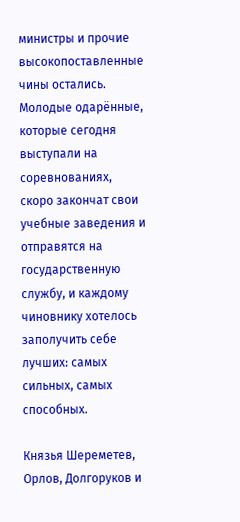министры и прочие высокопоставленные чины остались. Молодые одарённые, которые сегодня выступали на соревнованиях, скоро закончат свои учебные заведения и отправятся на государственную службу, и каждому чиновнику хотелось заполучить себе лучших: самых сильных, самых способных.

Князья Шереметев, Орлов, Долгоруков и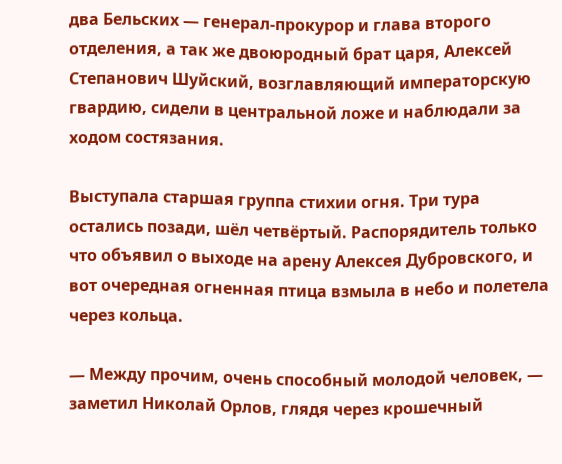два Бельских — генерал-прокурор и глава второго отделения, а так же двоюродный брат царя, Алексей Степанович Шуйский, возглавляющий императорскую гвардию, сидели в центральной ложе и наблюдали за ходом состязания.

Выступала старшая группа стихии огня. Три тура остались позади, шёл четвёртый. Распорядитель только что объявил о выходе на арену Алексея Дубровского, и вот очередная огненная птица взмыла в небо и полетела через кольца.

— Между прочим, очень способный молодой человек, — заметил Николай Орлов, глядя через крошечный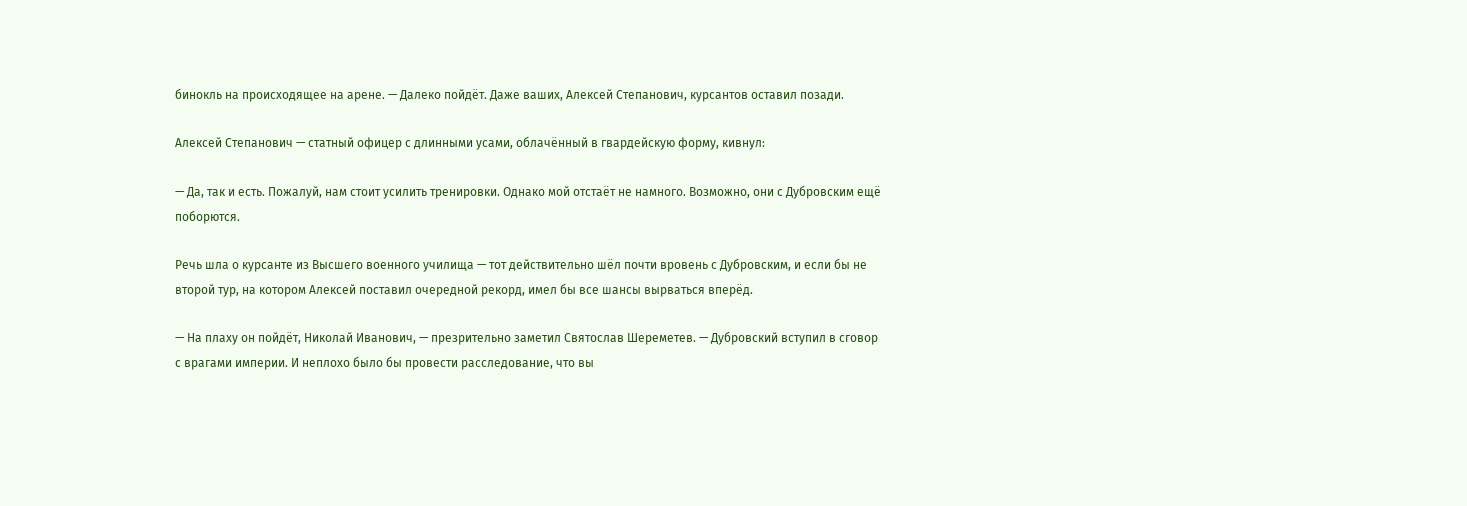бинокль на происходящее на арене. — Далеко пойдёт. Даже ваших, Алексей Степанович, курсантов оставил позади.

Алексей Степанович — статный офицер с длинными усами, облачённый в гвардейскую форму, кивнул:

— Да, так и есть. Пожалуй, нам стоит усилить тренировки. Однако мой отстаёт не намного. Возможно, они с Дубровским ещё поборются.

Речь шла о курсанте из Высшего военного училища — тот действительно шёл почти вровень с Дубровским, и если бы не второй тур, на котором Алексей поставил очередной рекорд, имел бы все шансы вырваться вперёд.

— На плаху он пойдёт, Николай Иванович, — презрительно заметил Святослав Шереметев. — Дубровский вступил в сговор с врагами империи. И неплохо было бы провести расследование, что вы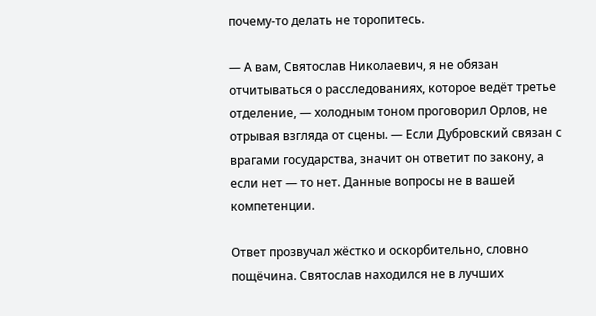почему-то делать не торопитесь.

— А вам, Святослав Николаевич, я не обязан отчитываться о расследованиях, которое ведёт третье отделение, — холодным тоном проговорил Орлов, не отрывая взгляда от сцены. — Если Дубровский связан с врагами государства, значит он ответит по закону, а если нет — то нет. Данные вопросы не в вашей компетенции.

Ответ прозвучал жёстко и оскорбительно, словно пощёчина. Святослав находился не в лучших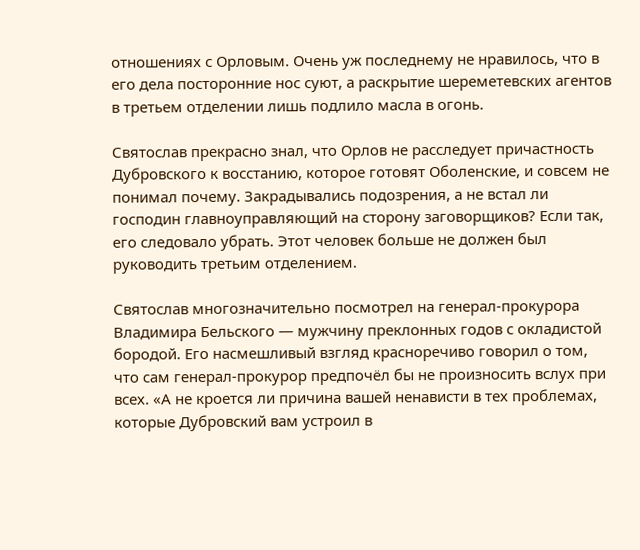отношениях с Орловым. Очень уж последнему не нравилось, что в его дела посторонние нос суют, а раскрытие шереметевских агентов в третьем отделении лишь подлило масла в огонь.

Святослав прекрасно знал, что Орлов не расследует причастность Дубровского к восстанию, которое готовят Оболенские, и совсем не понимал почему. Закрадывались подозрения, а не встал ли господин главноуправляющий на сторону заговорщиков? Если так, его следовало убрать. Этот человек больше не должен был руководить третьим отделением.

Святослав многозначительно посмотрел на генерал-прокурора Владимира Бельского — мужчину преклонных годов с окладистой бородой. Его насмешливый взгляд красноречиво говорил о том, что сам генерал-прокурор предпочёл бы не произносить вслух при всех. «А не кроется ли причина вашей ненависти в тех проблемах, которые Дубровский вам устроил в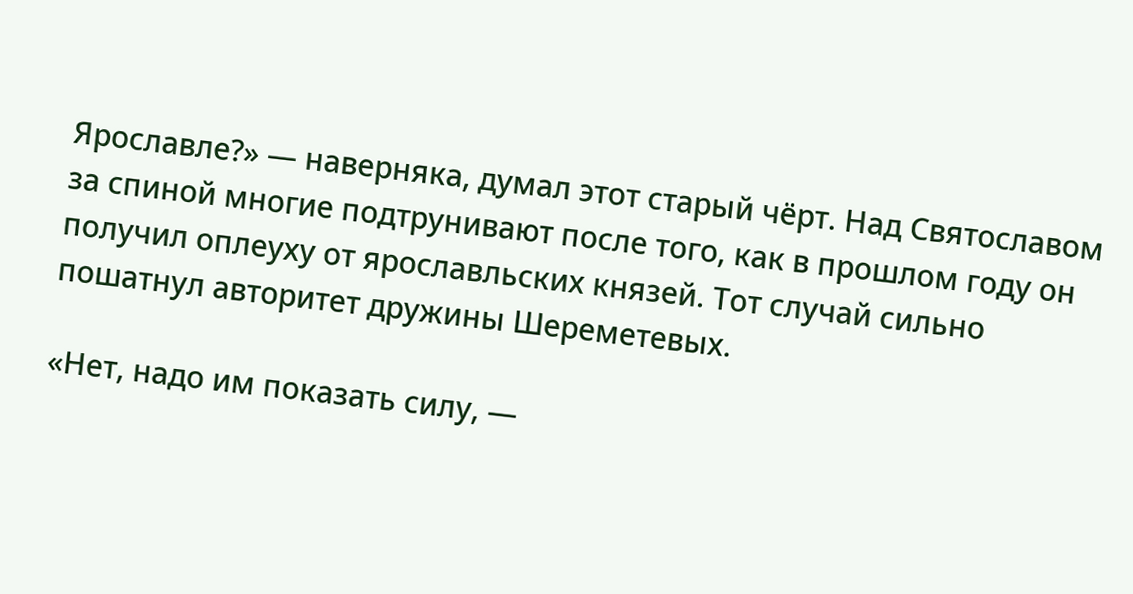Ярославле?» — наверняка, думал этот старый чёрт. Над Святославом за спиной многие подтрунивают после того, как в прошлом году он получил оплеуху от ярославльских князей. Тот случай сильно пошатнул авторитет дружины Шереметевых.

«Нет, надо им показать силу, —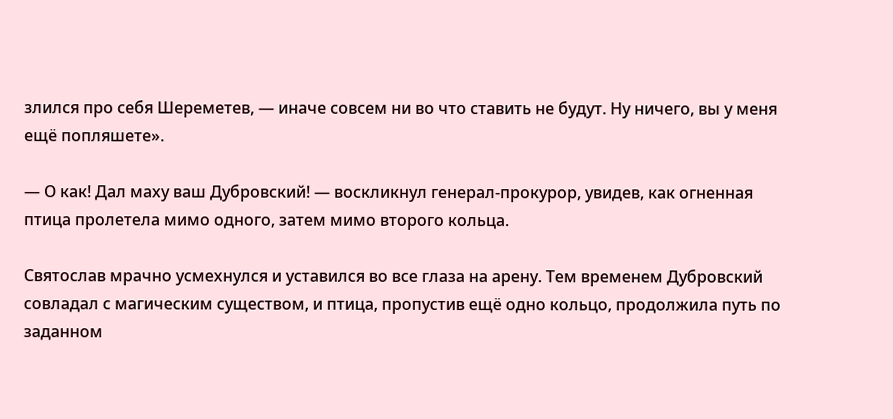злился про себя Шереметев, — иначе совсем ни во что ставить не будут. Ну ничего, вы у меня ещё попляшете».

— О как! Дал маху ваш Дубровский! — воскликнул генерал-прокурор, увидев, как огненная птица пролетела мимо одного, затем мимо второго кольца.

Святослав мрачно усмехнулся и уставился во все глаза на арену. Тем временем Дубровский совладал с магическим существом, и птица, пропустив ещё одно кольцо, продолжила путь по заданном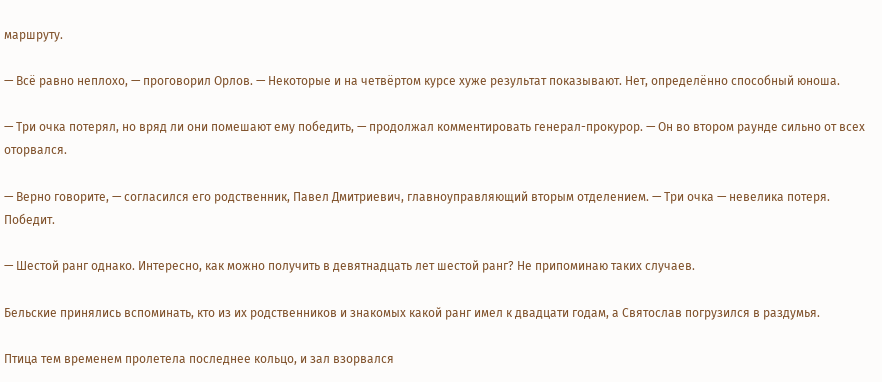маршруту.

— Всё равно неплохо, — проговорил Орлов. — Некоторые и на четвёртом курсе хуже результат показывают. Нет, определённо способный юноша.

— Три очка потерял, но вряд ли они помешают ему победить, — продолжал комментировать генерал-прокурор. — Он во втором раунде сильно от всех оторвался.

— Верно говорите, — согласился его родственник, Павел Дмитриевич, главноуправляющий вторым отделением. — Три очка — невелика потеря. Победит.

— Шестой ранг однако. Интересно, как можно получить в девятнадцать лет шестой ранг? Не припоминаю таких случаев.

Бельские принялись вспоминать, кто из их родственников и знакомых какой ранг имел к двадцати годам, а Святослав погрузился в раздумья.

Птица тем временем пролетела последнее кольцо, и зал взорвался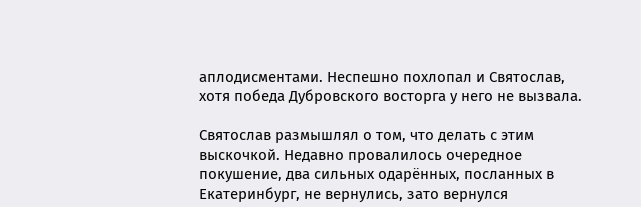аплодисментами. Неспешно похлопал и Святослав, хотя победа Дубровского восторга у него не вызвала.

Святослав размышлял о том, что делать с этим выскочкой. Недавно провалилось очередное покушение, два сильных одарённых, посланных в Екатеринбург, не вернулись, зато вернулся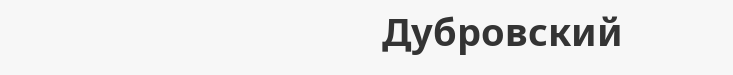Дубровский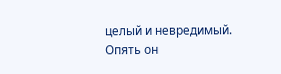целый и невредимый. Опять он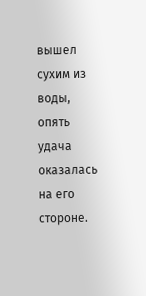вышел сухим из воды, опять удача оказалась на его стороне.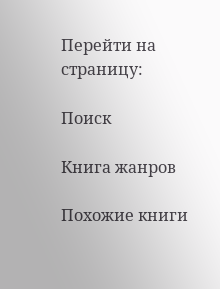Перейти на страницу:

Поиск

Книга жанров

Похожие книги